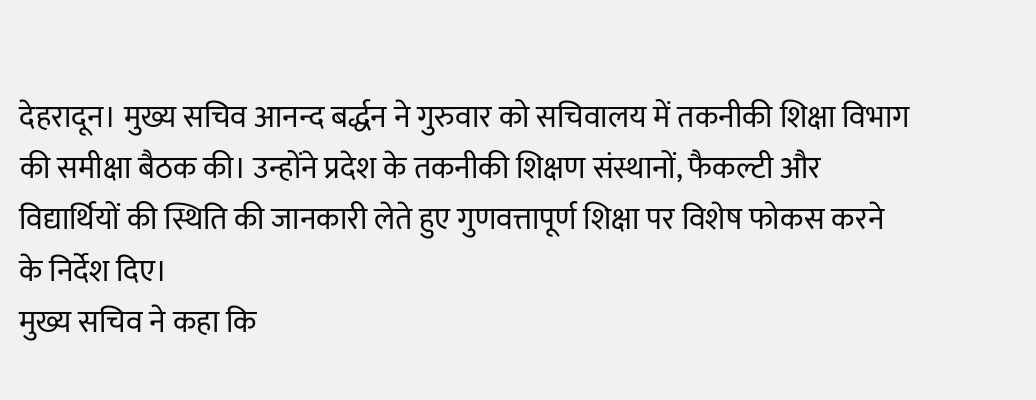देहरादून। मुख्य सचिव आनन्द बर्द्धन ने गुरुवार को सचिवालय में तकनीकी शिक्षा विभाग की समीक्षा बैठक की। उन्होंने प्रदेश के तकनीकी शिक्षण संस्थानों, फैकल्टी और विद्यार्थियों की स्थिति की जानकारी लेते हुए गुणवत्तापूर्ण शिक्षा पर विशेष फोकस करने के निर्देश दिए।
मुख्य सचिव ने कहा कि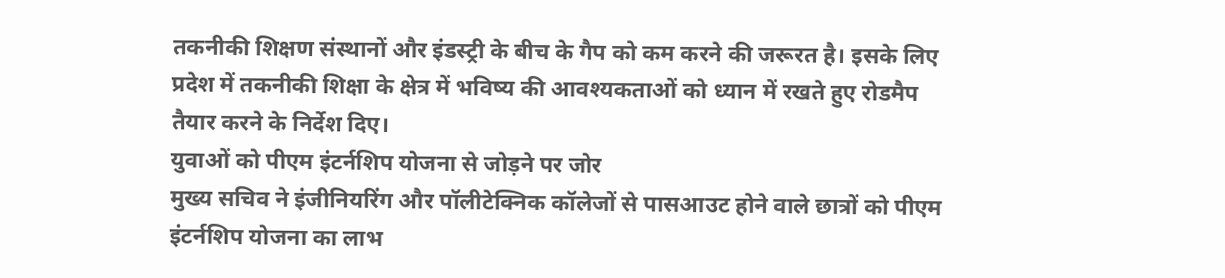तकनीकी शिक्षण संस्थानों और इंडस्ट्री के बीच के गैप को कम करने की जरूरत है। इसके लिए प्रदेश में तकनीकी शिक्षा के क्षेत्र में भविष्य की आवश्यकताओं को ध्यान में रखते हुए रोडमैप तैयार करने के निर्देश दिए।
युवाओं को पीएम इंटर्नशिप योजना से जोड़ने पर जोर
मुख्य सचिव ने इंजीनियरिंग और पॉलीटेक्निक कॉलेजों से पासआउट होने वाले छात्रों को पीएम इंटर्नशिप योजना का लाभ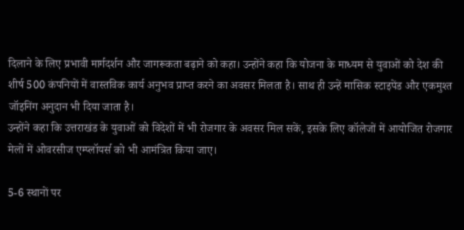दिलाने के लिए प्रभावी मार्गदर्शन और जागरूकता बढ़ाने को कहा। उन्होंने कहा कि योजना के माध्यम से युवाओं को देश की शीर्ष 500 कंपनियों में वास्तविक कार्य अनुभव प्राप्त करने का अवसर मिलता है। साथ ही उन्हें मासिक स्टाइपेंड और एकमुश्त जॉइनिंग अनुदान भी दिया जाता है।
उन्होंने कहा कि उत्तराखंड के युवाओं को विदेशों में भी रोजगार के अवसर मिल सकें, इसके लिए कॉलेजों में आयोजित रोजगार मेलों में ओवरसीज एम्प्लॉयर्स को भी आमंत्रित किया जाए।

5-6 स्थानों पर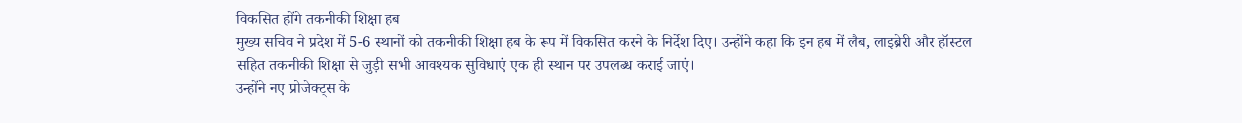विकसित होंगे तकनीकी शिक्षा हब
मुख्य सचिव ने प्रदेश में 5-6 स्थानों को तकनीकी शिक्षा हब के रूप में विकसित करने के निर्देश दिए। उन्होंने कहा कि इन हब में लैब, लाइब्रेरी और हॉस्टल सहित तकनीकी शिक्षा से जुड़ी सभी आवश्यक सुविधाएं एक ही स्थान पर उपलब्ध कराई जाएं।
उन्होंने नए प्रोजेक्ट्स के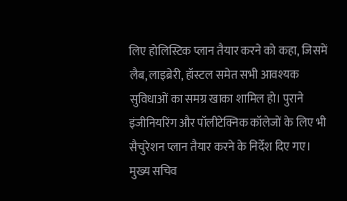लिए होलिस्टिक प्लान तैयार करने को कहा, जिसमें लैब, लाइब्रेरी, हॉस्टल समेत सभी आवश्यक सुविधाओं का समग्र खाका शामिल हो। पुराने इंजीनियरिंग और पॉलीटेक्निक कॉलेजों के लिए भी सैचुरेशन प्लान तैयार करने के निर्देश दिए गए।
मुख्य सचिव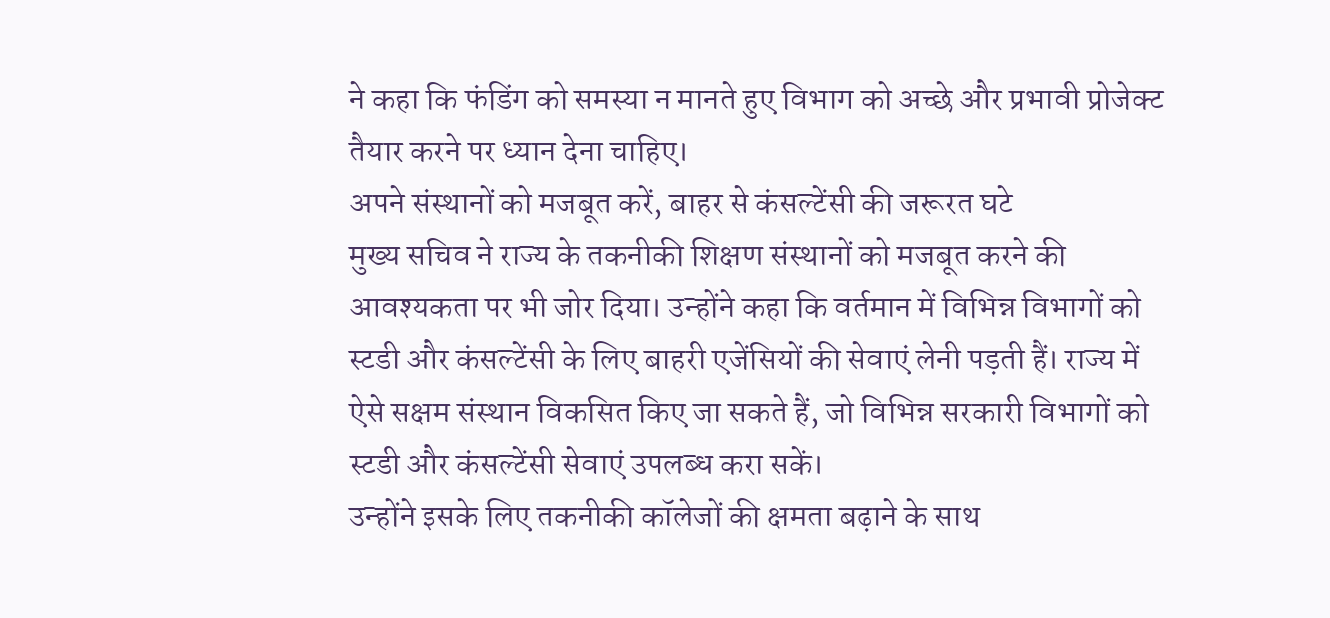ने कहा कि फंडिंग को समस्या न मानते हुए विभाग को अच्छे और प्रभावी प्रोजेक्ट तैयार करने पर ध्यान देना चाहिए।
अपने संस्थानों को मजबूत करें, बाहर से कंसल्टेंसी की जरूरत घटे
मुख्य सचिव ने राज्य के तकनीकी शिक्षण संस्थानों को मजबूत करने की आवश्यकता पर भी जोर दिया। उन्होंने कहा कि वर्तमान में विभिन्न विभागों को स्टडी और कंसल्टेंसी के लिए बाहरी एजेंसियों की सेवाएं लेनी पड़ती हैं। राज्य में ऐसे सक्षम संस्थान विकसित किए जा सकते हैं, जो विभिन्न सरकारी विभागों को स्टडी और कंसल्टेंसी सेवाएं उपलब्ध करा सकें।
उन्होंने इसके लिए तकनीकी कॉलेजों की क्षमता बढ़ाने के साथ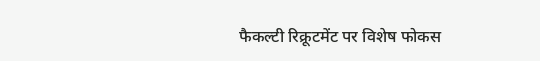फैकल्टी रिक्रूटमेंट पर विशेष फोकस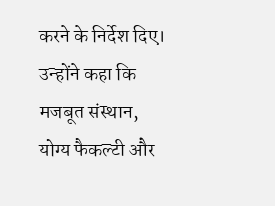करने के निर्देश दिए। उन्होंने कहा कि मजबूत संस्थान, योग्य फैकल्टी और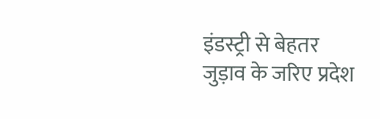इंडस्ट्री से बेहतर जुड़ाव के जरिए प्रदेश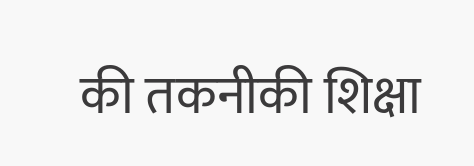की तकनीकी शिक्षा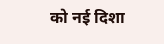को नई दिशा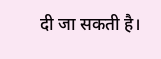दी जा सकती है।